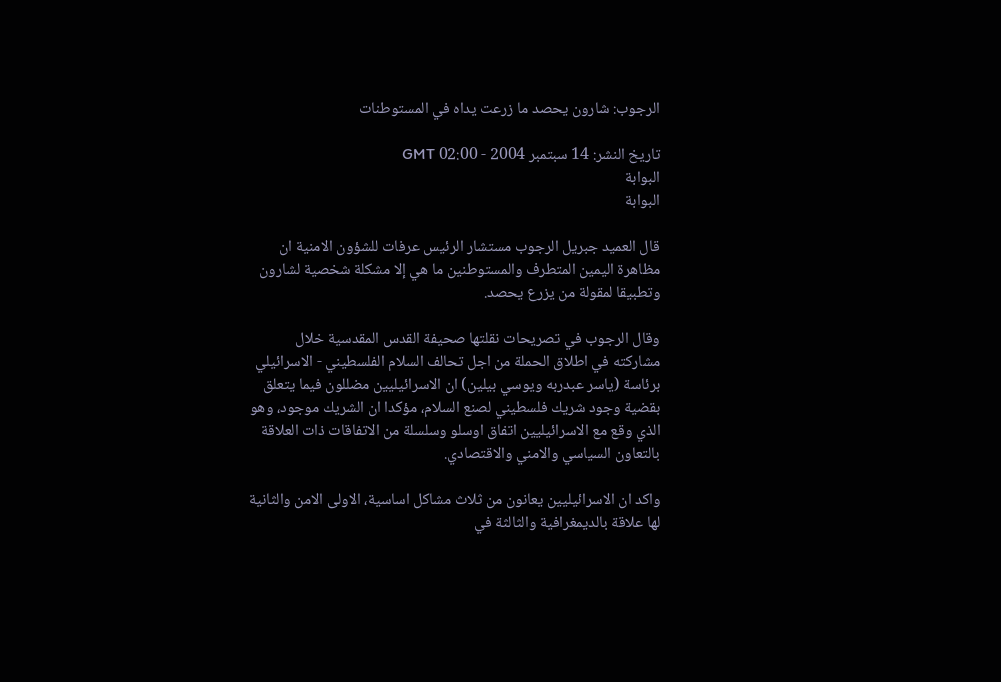الرجوب: شارون يحصد ما زرعت يداه في المستوطنات

تاريخ النشر: 14 سبتمبر 2004 - 02:00 GMT
البوابة
البوابة

قال العميد جبريل الرجوب مستشار الرئيس عرفات للشؤون الامنية ان مظاهرة اليمين المتطرف والمستوطنين ما هي إلا مشكلة شخصية لشارون وتطبيقا لمقولة من يزرع يحصد.

وقال الرجوب في تصريحات نقلتها صحيفة القدس المقدسية خلال مشاركته في اطلاق الحملة من اجل تحالف السلام الفلسطيني - الاسرائيلي برئاسة (ياسر عبدربه ويوسي بيلين) ان الاسرائيليين مضللون فيما يتعلق بقضية وجود شريك فلسطيني لصنع السلام، مؤكدا ان الشريك موجود، وهو الذي وقع مع الاسرائيليين اتفاق اوسلو وسلسلة من الاتفاقات ذات العلاقة بالتعاون السياسي والامني والاقتصادي.

واكد ان الاسرائيليين يعانون من ثلاث مشاكل اساسية، الاولى الامن والثانية لها علاقة بالديمغرافية والثالثة في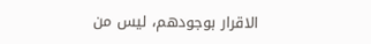الاقرار بوجودهم، ليس من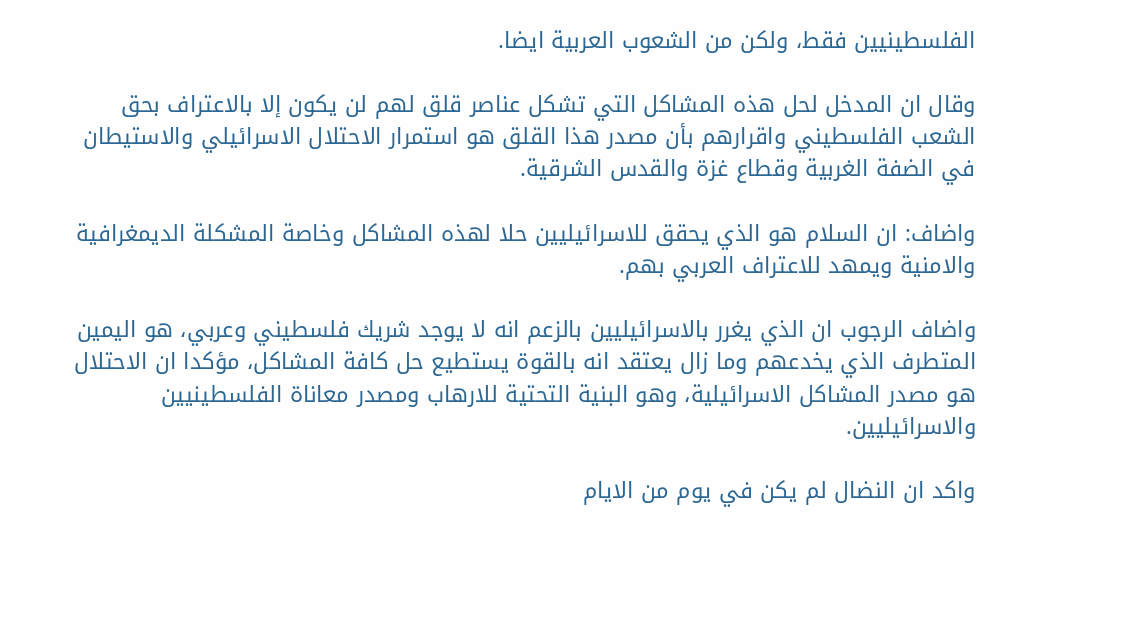الفلسطينيين فقط، ولكن من الشعوب العربية ايضا.

وقال ان المدخل لحل هذه المشاكل التي تشكل عناصر قلق لهم لن يكون إلا بالاعتراف بحق الشعب الفلسطيني واقرارهم بأن مصدر هذا القلق هو استمرار الاحتلال الاسرائيلي والاستيطان في الضفة الغربية وقطاع غزة والقدس الشرقية.

واضاف: ان السلام هو الذي يحقق للاسرائيليين حلا لهذه المشاكل وخاصة المشكلة الديمغرافية والامنية ويمهد للاعتراف العربي بهم.

واضاف الرجوب ان الذي يغرر بالاسرائيليين بالزعم انه لا يوجد شريك فلسطيني وعربي، هو اليمين المتطرف الذي يخدعهم وما زال يعتقد انه بالقوة يستطيع حل كافة المشاكل، مؤكدا ان الاحتلال هو مصدر المشاكل الاسرائيلية، وهو البنية التحتية للارهاب ومصدر معاناة الفلسطينيين والاسرائيليين.

واكد ان النضال لم يكن في يوم من الايام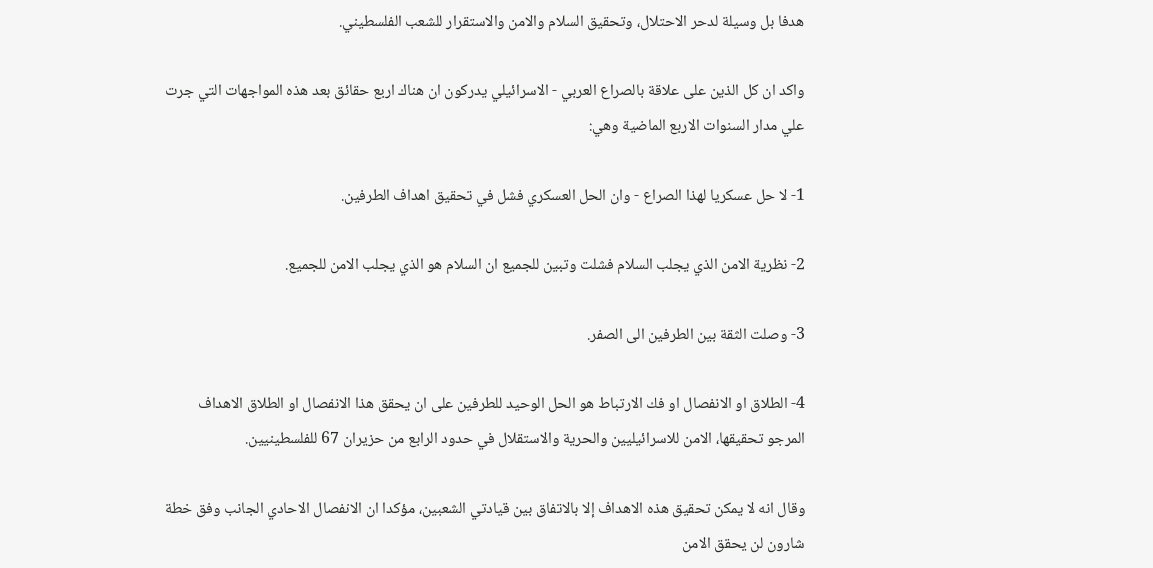هدفا بل وسيلة لدحر الاحتلال، وتحقيق السلام والامن والاستقرار للشعب الفلسطيني.

واكد ان كل الذين على علاقة بالصراع العربي - الاسرائيلي يدركون ان هناك اربع حقائق بعد هذه المواجهات التي جرت علي مدار السنوات الاربع الماضية وهي:

1- لا حل عسكريا لهذا الصراع - وان الحل العسكري فشل في تحقيق اهداف الطرفين.

2- نظرية الامن الذي يجلب السلام فشلت وتبين للجميع ان السلام هو الذي يجلب الامن للجميع.

3- وصلت الثقة بين الطرفين الى الصفر.

4- الطلاق او الانفصال او فك الارتباط هو الحل الوحيد للطرفين على ان يحقق هذا الانفصال او الطلاق الاهداف المرجو تحقيقها، الامن للاسرائيليين والحرية والاستقلال في حدود الرابع من حزيران 67 للفلسطينيين.

وقال انه لا يمكن تحقيق هذه الاهداف إلا بالاتفاق بين قيادتي الشعبين، مؤكدا ان الانفصال الاحادي الجانب وفق خطة شارون لن يحقق الامن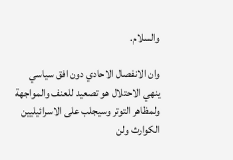والسلام.

وان الانفصال الاحادي دون افق سياسي ينهي الاحتلال هو تصعيد للعنف والمواجهة ولمظاهر التوتر وسيجلب على الاسرائيليين الكوارث ولن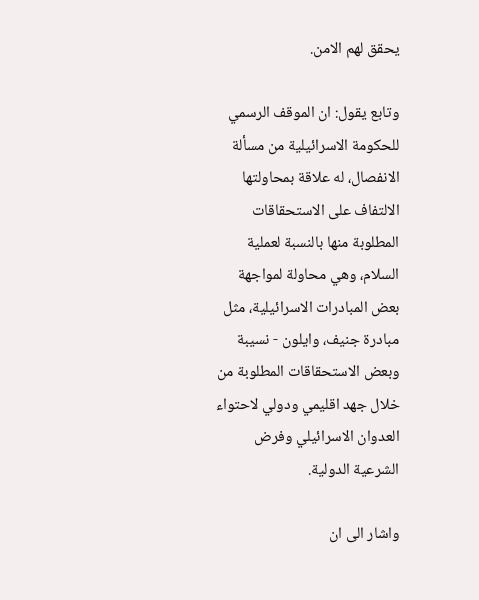يحقق لهم الامن.

وتابع يقول: ان الموقف الرسمي للحكومة الاسرائيلية من مسألة الانفصال، له علاقة بمحاولتها الالتفاف على الاستحقاقات المطلوبة منها بالنسبة لعملية السلام، وهي محاولة لمواجهة بعض المبادرات الاسرائيلية، مثل مبادرة جنيف، وايلون - نسيبة وبعض الاستحقاقات المطلوبة من خلال جهد اقليمي ودولي لاحتواء العدوان الاسرائيلي وفرض الشرعية الدولية.

واشار الى ان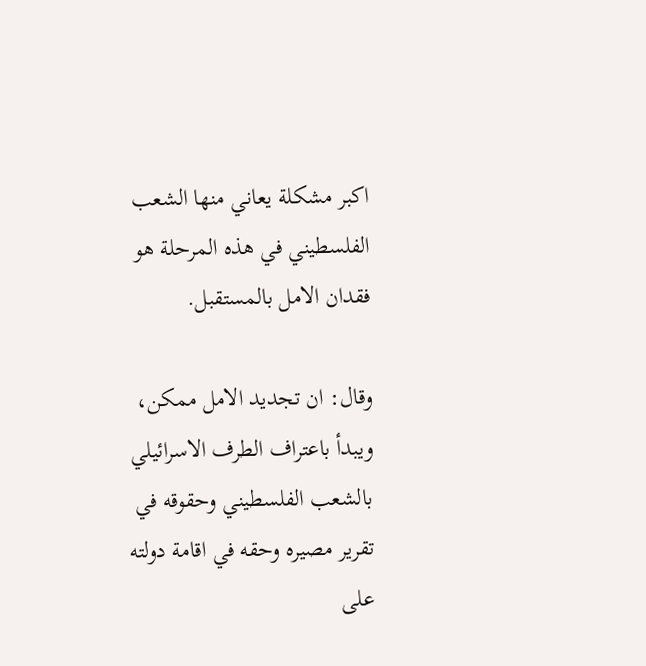اكبر مشكلة يعاني منها الشعب الفلسطيني في هذه المرحلة هو فقدان الامل بالمستقبل.

وقال: ان تجديد الامل ممكن، ويبدأ باعتراف الطرف الاسرائيلي بالشعب الفلسطيني وحقوقه في تقرير مصيره وحقه في اقامة دولته على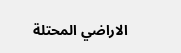الاراضي المحتلة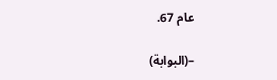عام 67.

–(البوابة)